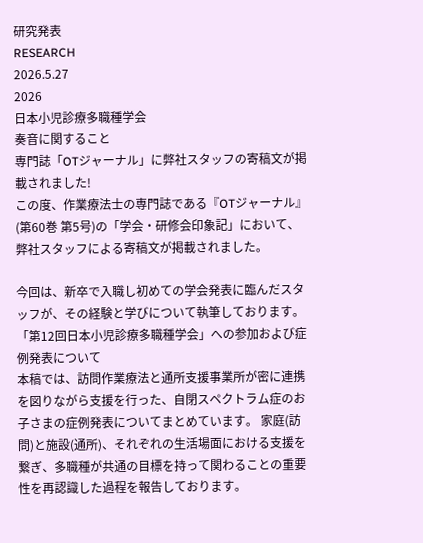研究発表
RESEARCH
2026.5.27
2026
日本小児診療多職種学会
奏音に関すること
専門誌「OTジャーナル」に弊社スタッフの寄稿文が掲載されました!
この度、作業療法士の専門誌である『OTジャーナル』(第60巻 第5号)の「学会・研修会印象記」において、弊社スタッフによる寄稿文が掲載されました。

今回は、新卒で入職し初めての学会発表に臨んだスタッフが、その経験と学びについて執筆しております。
「第12回日本小児診療多職種学会」への参加および症例発表について
本稿では、訪問作業療法と通所支援事業所が密に連携を図りながら支援を行った、自閉スペクトラム症のお子さまの症例発表についてまとめています。 家庭(訪問)と施設(通所)、それぞれの生活場面における支援を繋ぎ、多職種が共通の目標を持って関わることの重要性を再認識した過程を報告しております。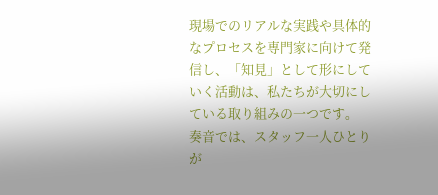現場でのリアルな実践や具体的なプロセスを専門家に向けて発信し、「知見」として形にしていく活動は、私たちが大切にしている取り組みの一つです。
奏音では、スタッフ一人ひとりが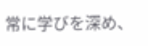常に学びを深め、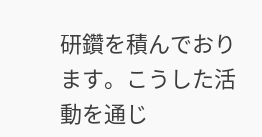研鑽を積んでおります。こうした活動を通じ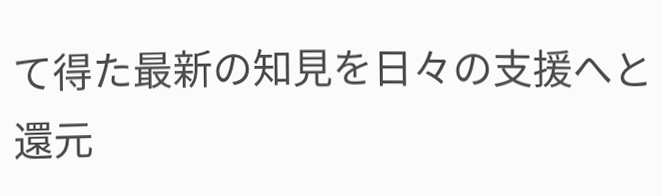て得た最新の知見を日々の支援へと還元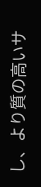し、より質の高いサ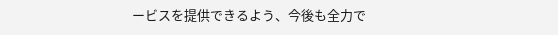ービスを提供できるよう、今後も全力で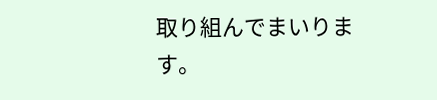取り組んでまいります。